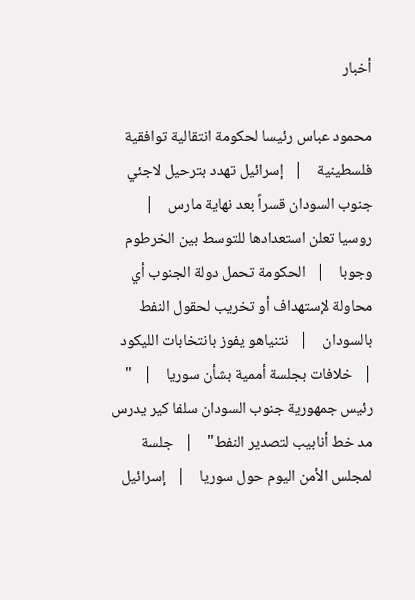أخبار

محمود عباس رئيسا لحكومة انتقالية توافقية فلسطينية    |   إسرائيل تهدد بترحيل لاجئي جنوب السودان قسراً بعد نهاية مارس    |   روسيا تعلن استعدادها للتوسط بين الخرطوم وجوبا    |   الحكومة تحمل دولة الجنوب أي محاولة لإستهداف أو تخريب لحقول النفط بالسودان    |   نتنياهو يفوز بانتخابات الليكود    |   خلافات بجلسة أممية بشأن سوريا    |   " رئيس جمهورية جنوب السودان سلفا كير يدرس مد خط أنابيب لتصدير النفط"    |   جلسة لمجلس الأمن اليوم حول سوريا    |   إسرائيل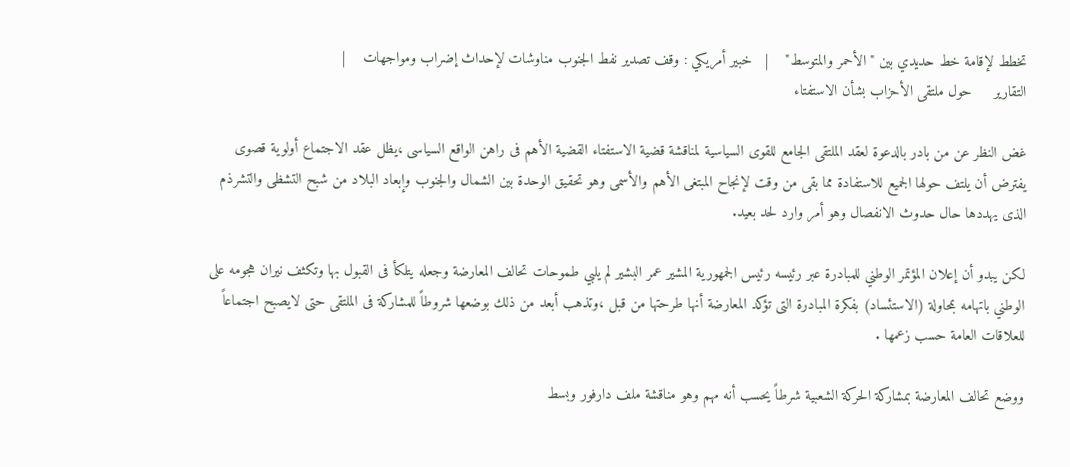تخطط لإقامة خط حديدي بين "الأحمر والمتوسط"    |   خبير أمريكي : وقف تصدير نفط الجنوب مناوشات لإحداث إضراب ومواجهات    |
التقارير     حول ملتقى الأحزاب بشأن الاستفتاء

غض النظر عن من بادر بالدعوة لعقد الملتقى الجامع للقوى السياسية لمناقشة قضية الاستفتاء القضية الأهم فى راهن الواقع السياسى ،يظل عقد الاجتماع أولوية قصوى يفترض أن يلتف حولها الجميع للاستفادة مما بقى من وقت لإنجاح المبتغى الأهم والأسمى وهو تحقيق الوحدة بين الشمال والجنوب وإبعاد البلاد من شبح التشظى والتشرذم الذى يهددها حال حدوث الانفصال وهو أمر وارد لحد بعيد.

لكن يبدو أن إعلان المؤتمر الوطني للمبادرة عبر رئيسه رئيس الجمهورية المشير عمر البشير لم يلبي طموحات تحالف المعارضة وجعله يتلكأ فى القبول بها وتكثف نيران هجومه على الوطني باتهامه بمحاولة (الاستئساد) بفكرة المبادرة التى تؤكد المعارضة أنها طرحتها من قبل ،وتذهب أبعد من ذلك بوضعها شروطاً للمشاركة فى الملتقى حتى لايصبح اجتماعاً للعلاقات العامة حسب زعمها .

ووضع تحالف المعارضة بمشاركة الحركة الشعبية شرطاً يحسب أنه مهم وهو مناقشة ملف دارفور وبسط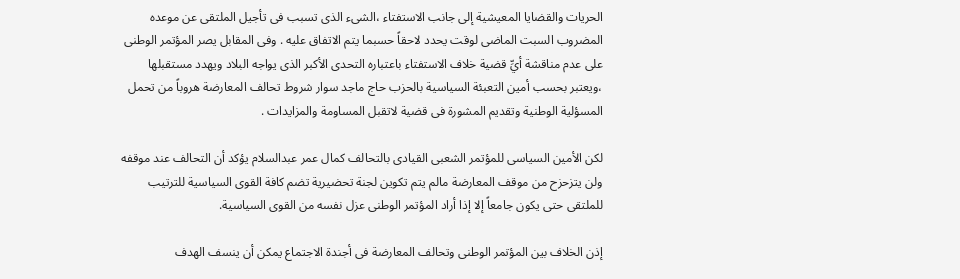الحريات والقضايا المعيشية إلى جانب الاستفتاء ،الشىء الذى تسبب فى تأجيل الملتقى عن موعده المضروب السبت الماضى لوقت يحدد لاحقاً حسبما يتم الاتفاق عليه . وفى المقابل يصر المؤتمر الوطنى على عدم مناقشة أيِّ قضية خلاف الاستفتاء باعتباره التحدى الأكبر الذى يواجه البلاد ويهدد مستقبلها ،ويعتبر بحسب أمين التعبئة السياسية بالحزب حاج ماجد سوار شروط تحالف المعارضة هروباً من تحمل المسؤلية الوطنية وتقديم المشورة فى قضية لاتقبل المساومة والمزايدات .

لكن الأمين السياسى للمؤتمر الشعبى القيادى بالتحالف كمال عمر عبدالسلام يؤكد أن التحالف عند موقفه ولن يتزحزح من موقف المعارضة مالم يتم تكوين لجنة تحضيرية تضم كافة القوى السياسية للترتيب للملتقى حتى يكون جامعاً إلا إذا أراد المؤتمر الوطنى عزل نفسه من القوى السياسية.

إذن الخلاف بين المؤتمر الوطنى وتحالف المعارضة فى أجندة الاجتماع يمكن أن ينسف الهدف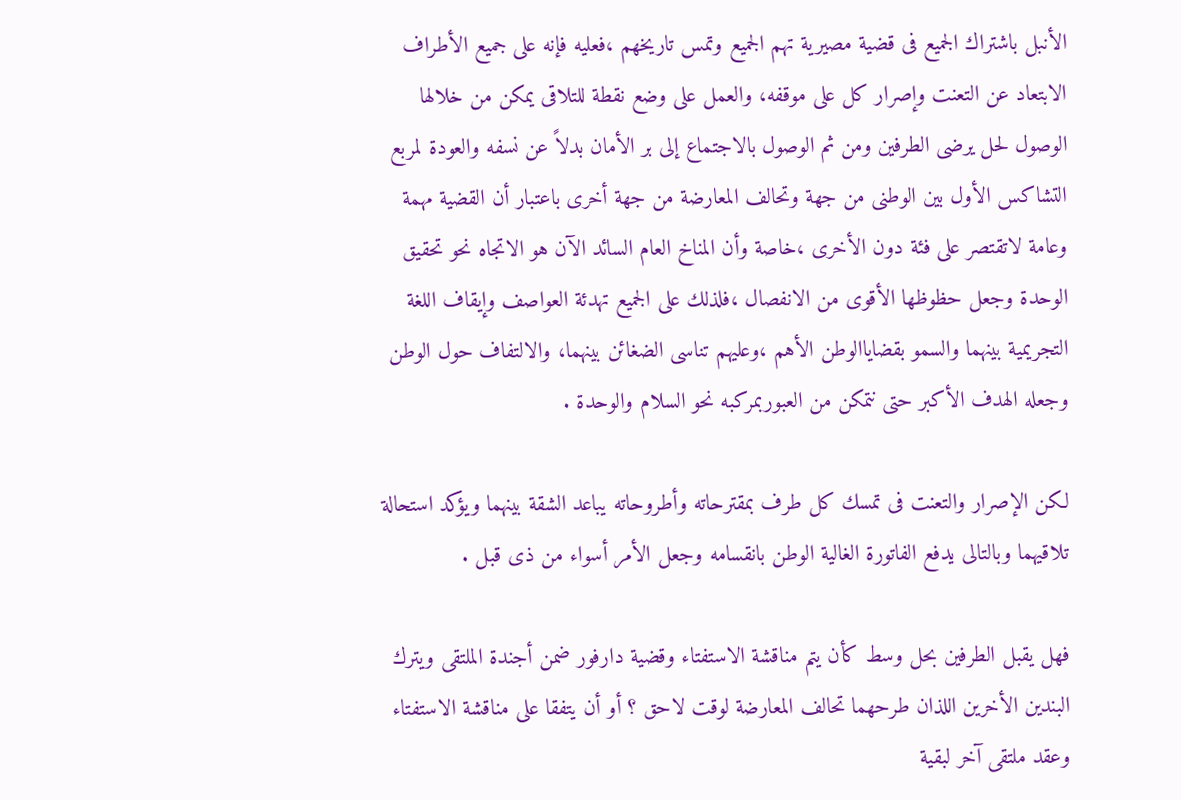الأنبل باشتراك الجميع فى قضية مصيرية تهم الجميع وتمس تاريخهم ،فعليه فإنه على جميع الأطراف الابتعاد عن التعنت وإصرار كل على موقفه، والعمل على وضع نقطة للتلاقى يمكن من خلالها الوصول لحل يرضى الطرفين ومن ثم الوصول بالاجتماع إلى بر الأمان بدلاً عن نسفه والعودة لمربع التشاكس الأول بين الوطنى من جهة وتحالف المعارضة من جهة أخرى باعتبار أن القضية مهمة وعامة لاتقتصر على فئة دون الأخرى ،خاصة وأن المناخ العام السائد الآن هو الاتجاه نحو تحقيق الوحدة وجعل حظوظها الأقوى من الانفصال ،فلذلك على الجميع تهدئة العواصف وإيقاف اللغة التجريمية بينهما والسمو بقضاياالوطن الأهم ،وعليهم تناسى الضغائن بينهما، والالتفاف حول الوطن وجعله الهدف الأكبر حتى نتمكن من العبوربمركبه نحو السلام والوحدة .

لكن الإصرار والتعنت فى تمسك كل طرف بمقترحاته وأطروحاته يباعد الشقة بينهما ويؤكد استحالة تلاقيهما وبالتالى يدفع الفاتورة الغالية الوطن بانقسامه وجعل الأمر أسواء من ذى قبل .

فهل يقبل الطرفين بحل وسط كأن يتم مناقشة الاستفتاء وقضية دارفور ضمن أجندة الملتقى ويترك البندين الأخرين اللذان طرحهما تحالف المعارضة لوقت لاحق ؟ أو أن يتفقا على مناقشة الاستفتاء وعقد ملتقى آخر لبقية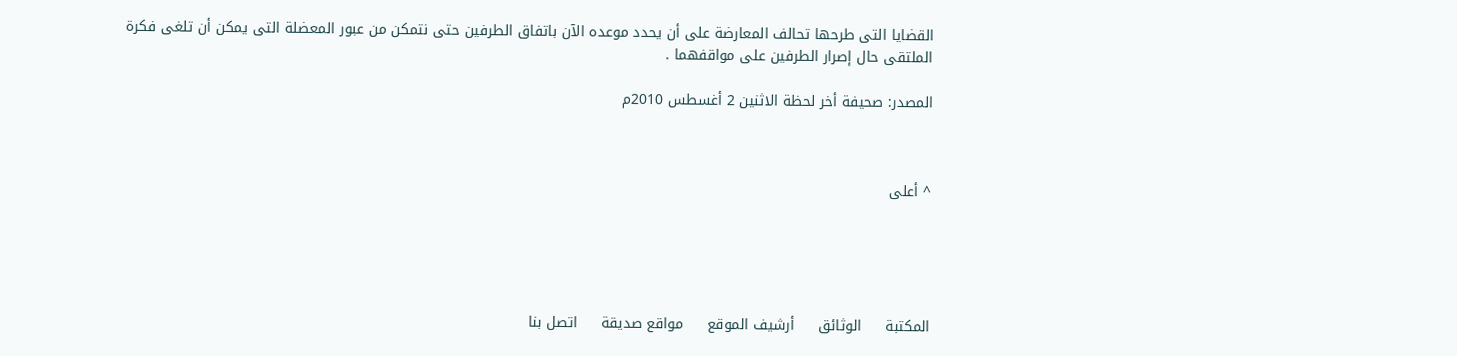القضايا التى طرحها تحالف المعارضة على أن يحدد موعده الآن باتفاق الطرفين حتى نتمكن من عبور المعضلة التى يمكن أن تلغى فكرة الملتقى حال إصرار الطرفين على مواقفهما .

المصدر: صحيفة أخر لحظة الاثنين 2 أغسطس 2010م



^ أعلى





المكتبة     الوثائق     أرشيف الموقع     مواقع صديقة     اتصل بنا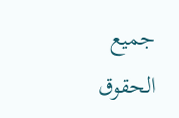جميع الحقوق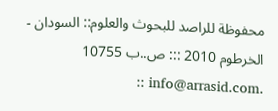محفوظة للراصد للبحوث والعلوم:: السودان - الخرطوم 2010 ::: ص..ب 10755 .info@arrasid.com ::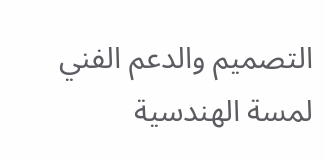التصميم والدعم الفني لمسة الهندسية